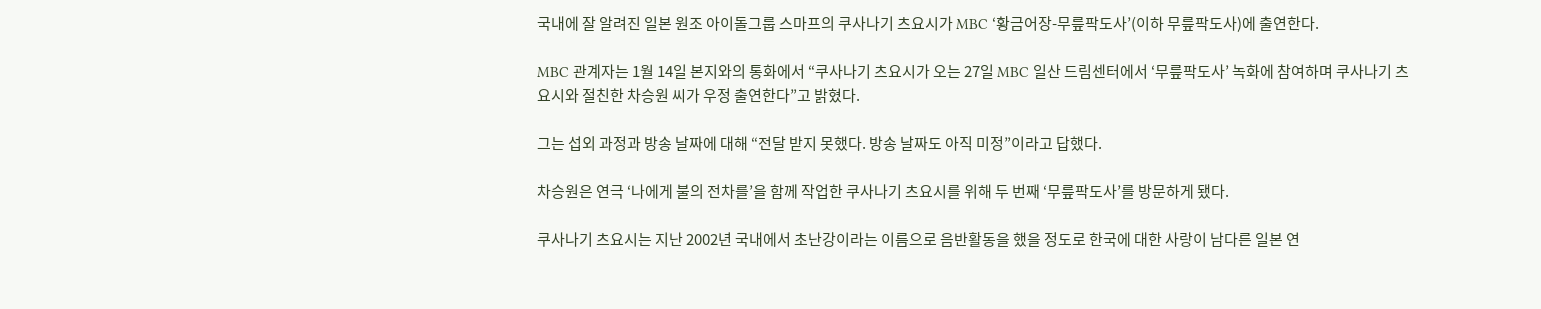국내에 잘 알려진 일본 원조 아이돌그룹 스마프의 쿠사나기 츠요시가 MBC ‘황금어장-무릎팍도사’(이하 무릎팍도사)에 출연한다.

MBC 관계자는 1월 14일 본지와의 통화에서 “쿠사나기 츠요시가 오는 27일 MBC 일산 드림센터에서 ‘무릎팍도사’ 녹화에 참여하며 쿠사나기 츠요시와 절친한 차승원 씨가 우정 출연한다”고 밝혔다.

그는 섭외 과정과 방송 날짜에 대해 “전달 받지 못했다. 방송 날짜도 아직 미정”이라고 답했다.

차승원은 연극 ‘나에게 불의 전차를’을 함께 작업한 쿠사나기 츠요시를 위해 두 번째 ‘무릎팍도사’를 방문하게 됐다.

쿠사나기 츠요시는 지난 2002년 국내에서 초난강이라는 이름으로 음반활동을 했을 정도로 한국에 대한 사랑이 남다른 일본 연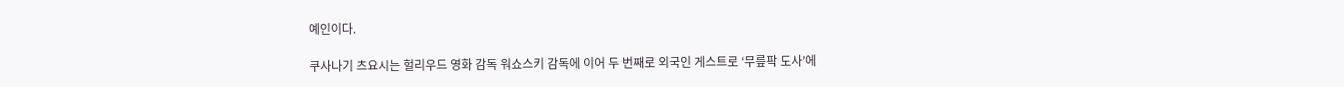예인이다.

쿠사나기 츠요시는 헐리우드 영화 감독 워쇼스키 감독에 이어 두 번째로 외국인 게스트로 ‘무릎팍 도사’에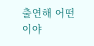출연해 어떤 이야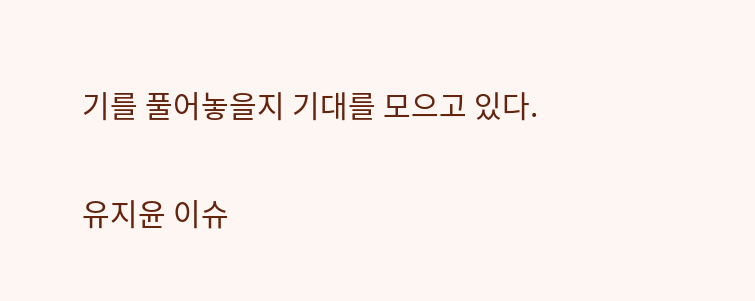기를 풀어놓을지 기대를 모으고 있다.

유지윤 이슈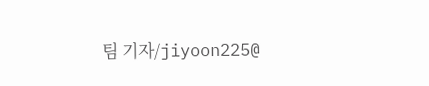팀 기자/jiyoon225@